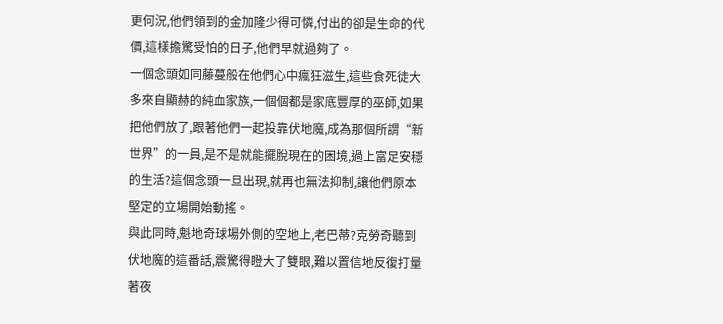更何況,他們領到的金加隆少得可憐,付出的卻是生命的代價,這樣擔驚受怕的日子,他們早就過夠了。
一個念頭如同藤蔓般在他們心中瘋狂滋生,這些食死徒大多來自顯赫的純血家族,一個個都是家底豐厚的巫師,如果把他們放了,跟著他們一起投靠伏地魔,成為那個所謂“新世界”的一員,是不是就能擺脫現在的困境,過上富足安穩的生活?這個念頭一旦出現,就再也無法抑制,讓他們原本堅定的立場開始動搖。
與此同時,魁地奇球場外側的空地上,老巴蒂?克勞奇聽到伏地魔的這番話,震驚得瞪大了雙眼,難以置信地反復打量著夜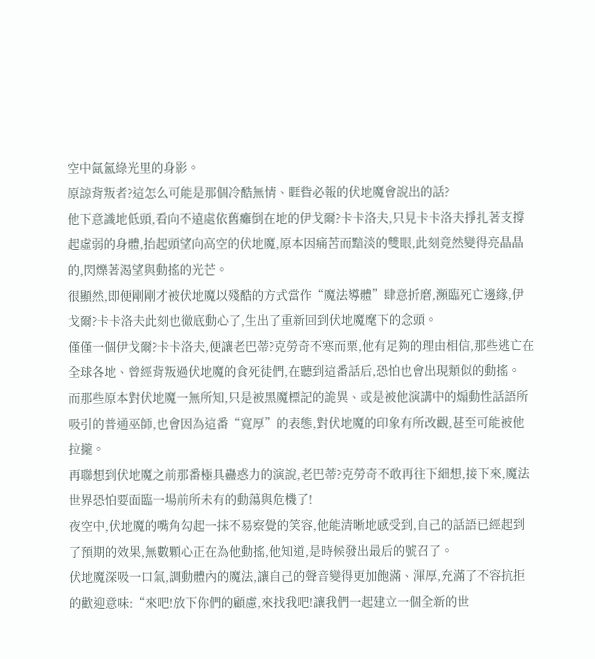空中氤氳綠光里的身影。
原諒背叛者?這怎么可能是那個冷酷無情、睚眥必報的伏地魔會說出的話?
他下意識地低頭,看向不遠處依舊癱倒在地的伊戈爾?卡卡洛夫,只見卡卡洛夫掙扎著支撐起虛弱的身體,抬起頭望向高空的伏地魔,原本因痛苦而黯淡的雙眼,此刻竟然變得亮晶晶的,閃爍著渴望與動搖的光芒。
很顯然,即便剛剛才被伏地魔以殘酷的方式當作“魔法導體”肆意折磨,瀕臨死亡邊緣,伊戈爾?卡卡洛夫此刻也徹底動心了,生出了重新回到伏地魔麾下的念頭。
僅僅一個伊戈爾?卡卡洛夫,便讓老巴蒂?克勞奇不寒而栗,他有足夠的理由相信,那些逃亡在全球各地、曾經背叛過伏地魔的食死徒們,在聽到這番話后,恐怕也會出現類似的動搖。
而那些原本對伏地魔一無所知,只是被黑魔標記的詭異、或是被他演講中的煽動性話語所吸引的普通巫師,也會因為這番“寬厚”的表態,對伏地魔的印象有所改觀,甚至可能被他拉攏。
再聯想到伏地魔之前那番極具蠱惑力的演說,老巴蒂?克勞奇不敢再往下細想,接下來,魔法世界恐怕要面臨一場前所未有的動蕩與危機了!
夜空中,伏地魔的嘴角勾起一抹不易察覺的笑容,他能清晰地感受到,自己的話語已經起到了預期的效果,無數顆心正在為他動搖,他知道,是時候發出最后的號召了。
伏地魔深吸一口氣,調動體內的魔法,讓自己的聲音變得更加飽滿、渾厚,充滿了不容抗拒的歡迎意味:“來吧!放下你們的顧慮,來找我吧!讓我們一起建立一個全新的世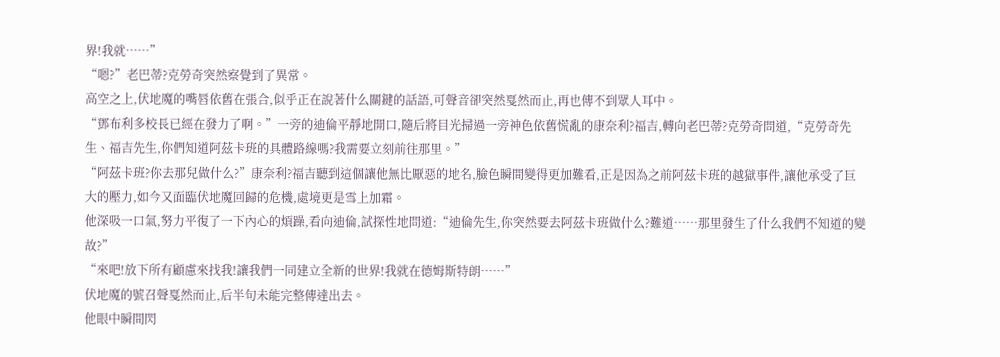界!我就……”
“嗯?”老巴蒂?克勞奇突然察覺到了異常。
高空之上,伏地魔的嘴唇依舊在張合,似乎正在說著什么關鍵的話語,可聲音卻突然戛然而止,再也傳不到眾人耳中。
“鄧布利多校長已經在發力了啊。”一旁的迪倫平靜地開口,隨后將目光掃過一旁神色依舊慌亂的康奈利?福吉,轉向老巴蒂?克勞奇問道,“克勞奇先生、福吉先生,你們知道阿茲卡班的具體路線嗎?我需要立刻前往那里。”
“阿茲卡班?你去那兒做什么?”康奈利?福吉聽到這個讓他無比厭惡的地名,臉色瞬間變得更加難看,正是因為之前阿茲卡班的越獄事件,讓他承受了巨大的壓力,如今又面臨伏地魔回歸的危機,處境更是雪上加霜。
他深吸一口氣,努力平復了一下內心的煩躁,看向迪倫,試探性地問道:“迪倫先生,你突然要去阿茲卡班做什么?難道……那里發生了什么我們不知道的變故?”
“來吧!放下所有顧慮來找我!讓我們一同建立全新的世界!我就在德姆斯特朗……”
伏地魔的號召聲戛然而止,后半句未能完整傳達出去。
他眼中瞬間閃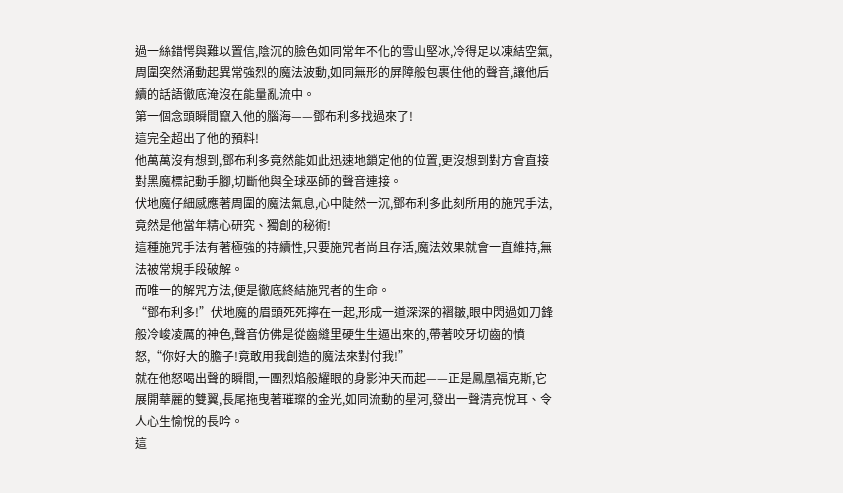過一絲錯愕與難以置信,陰沉的臉色如同常年不化的雪山堅冰,冷得足以凍結空氣,周圍突然涌動起異常強烈的魔法波動,如同無形的屏障般包裹住他的聲音,讓他后續的話語徹底淹沒在能量亂流中。
第一個念頭瞬間竄入他的腦海——鄧布利多找過來了!
這完全超出了他的預料!
他萬萬沒有想到,鄧布利多竟然能如此迅速地鎖定他的位置,更沒想到對方會直接對黑魔標記動手腳,切斷他與全球巫師的聲音連接。
伏地魔仔細感應著周圍的魔法氣息,心中陡然一沉,鄧布利多此刻所用的施咒手法,竟然是他當年精心研究、獨創的秘術!
這種施咒手法有著極強的持續性,只要施咒者尚且存活,魔法效果就會一直維持,無法被常規手段破解。
而唯一的解咒方法,便是徹底終結施咒者的生命。
“鄧布利多!”伏地魔的眉頭死死擰在一起,形成一道深深的褶皺,眼中閃過如刀鋒般冷峻凌厲的神色,聲音仿佛是從齒縫里硬生生逼出來的,帶著咬牙切齒的憤怒,“你好大的膽子!竟敢用我創造的魔法來對付我!”
就在他怒喝出聲的瞬間,一團烈焰般耀眼的身影沖天而起——正是鳳凰福克斯,它展開華麗的雙翼,長尾拖曳著璀璨的金光,如同流動的星河,發出一聲清亮悅耳、令人心生愉悅的長吟。
這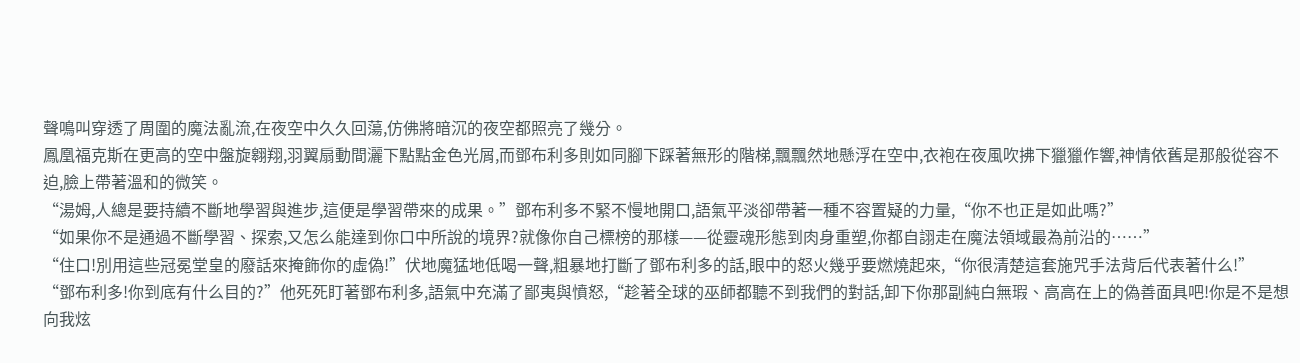聲鳴叫穿透了周圍的魔法亂流,在夜空中久久回蕩,仿佛將暗沉的夜空都照亮了幾分。
鳳凰福克斯在更高的空中盤旋翱翔,羽翼扇動間灑下點點金色光屑,而鄧布利多則如同腳下踩著無形的階梯,飄飄然地懸浮在空中,衣袍在夜風吹拂下獵獵作響,神情依舊是那般從容不迫,臉上帶著溫和的微笑。
“湯姆,人總是要持續不斷地學習與進步,這便是學習帶來的成果。”鄧布利多不緊不慢地開口,語氣平淡卻帶著一種不容置疑的力量,“你不也正是如此嗎?”
“如果你不是通過不斷學習、探索,又怎么能達到你口中所說的境界?就像你自己標榜的那樣——從靈魂形態到肉身重塑,你都自詡走在魔法領域最為前沿的……”
“住口!別用這些冠冕堂皇的廢話來掩飾你的虛偽!”伏地魔猛地低喝一聲,粗暴地打斷了鄧布利多的話,眼中的怒火幾乎要燃燒起來,“你很清楚這套施咒手法背后代表著什么!”
“鄧布利多!你到底有什么目的?”他死死盯著鄧布利多,語氣中充滿了鄙夷與憤怒,“趁著全球的巫師都聽不到我們的對話,卸下你那副純白無瑕、高高在上的偽善面具吧!你是不是想向我炫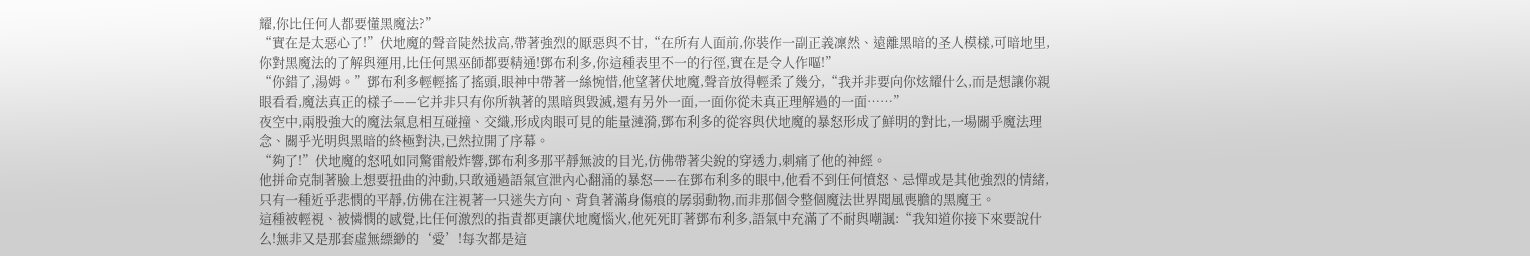耀,你比任何人都要懂黑魔法?”
“實在是太惡心了!”伏地魔的聲音陡然拔高,帶著強烈的厭惡與不甘,“在所有人面前,你裝作一副正義凜然、遠離黑暗的圣人模樣,可暗地里,你對黑魔法的了解與運用,比任何黑巫師都要精通!鄧布利多,你這種表里不一的行徑,實在是令人作嘔!”
“你錯了,湯姆。”鄧布利多輕輕搖了搖頭,眼神中帶著一絲惋惜,他望著伏地魔,聲音放得輕柔了幾分,“我并非要向你炫耀什么,而是想讓你親眼看看,魔法真正的樣子——它并非只有你所執著的黑暗與毀滅,還有另外一面,一面你從未真正理解過的一面……”
夜空中,兩股強大的魔法氣息相互碰撞、交織,形成肉眼可見的能量漣漪,鄧布利多的從容與伏地魔的暴怒形成了鮮明的對比,一場關乎魔法理念、關乎光明與黑暗的終極對決,已然拉開了序幕。
“夠了!”伏地魔的怒吼如同驚雷般炸響,鄧布利多那平靜無波的目光,仿佛帶著尖銳的穿透力,刺痛了他的神經。
他拼命克制著臉上想要扭曲的沖動,只敢通過語氣宣泄內心翻涌的暴怒——在鄧布利多的眼中,他看不到任何憤怒、忌憚或是其他強烈的情緒,只有一種近乎悲憫的平靜,仿佛在注視著一只迷失方向、背負著滿身傷痕的孱弱動物,而非那個令整個魔法世界聞風喪膽的黑魔王。
這種被輕視、被憐憫的感覺,比任何激烈的指責都更讓伏地魔惱火,他死死盯著鄧布利多,語氣中充滿了不耐與嘲諷:“我知道你接下來要說什么!無非又是那套虛無縹緲的‘愛’!每次都是這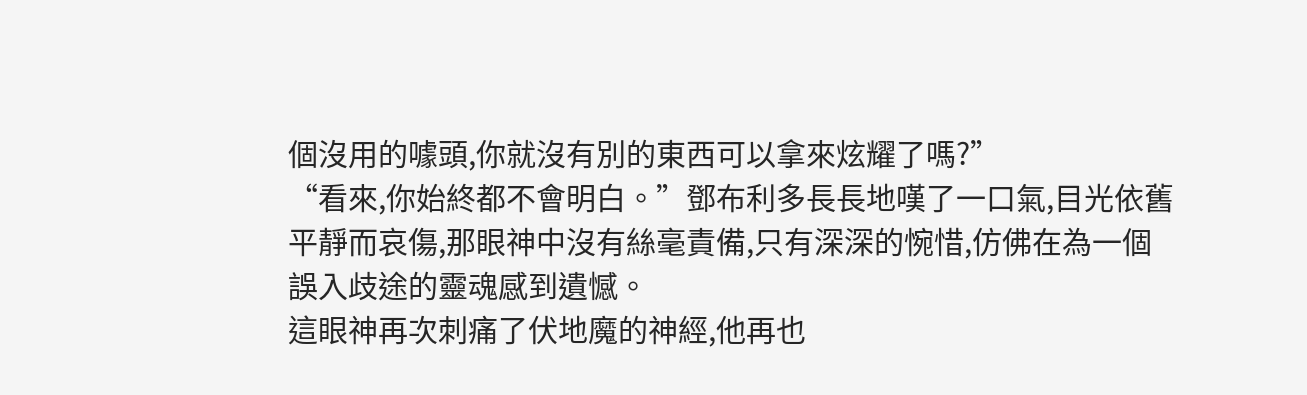個沒用的噱頭,你就沒有別的東西可以拿來炫耀了嗎?”
“看來,你始終都不會明白。”鄧布利多長長地嘆了一口氣,目光依舊平靜而哀傷,那眼神中沒有絲毫責備,只有深深的惋惜,仿佛在為一個誤入歧途的靈魂感到遺憾。
這眼神再次刺痛了伏地魔的神經,他再也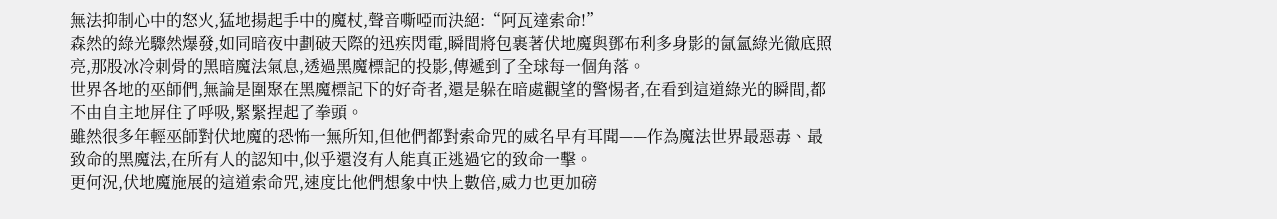無法抑制心中的怒火,猛地揚起手中的魔杖,聲音嘶啞而決絕:“阿瓦達索命!”
森然的綠光驟然爆發,如同暗夜中劃破天際的迅疾閃電,瞬間將包裹著伏地魔與鄧布利多身影的氤氳綠光徹底照亮,那股冰冷刺骨的黑暗魔法氣息,透過黑魔標記的投影,傳遞到了全球每一個角落。
世界各地的巫師們,無論是圍聚在黑魔標記下的好奇者,還是躲在暗處觀望的警惕者,在看到這道綠光的瞬間,都不由自主地屏住了呼吸,緊緊捏起了拳頭。
雖然很多年輕巫師對伏地魔的恐怖一無所知,但他們都對索命咒的威名早有耳聞——作為魔法世界最惡毒、最致命的黑魔法,在所有人的認知中,似乎還沒有人能真正逃過它的致命一擊。
更何況,伏地魔施展的這道索命咒,速度比他們想象中快上數倍,威力也更加磅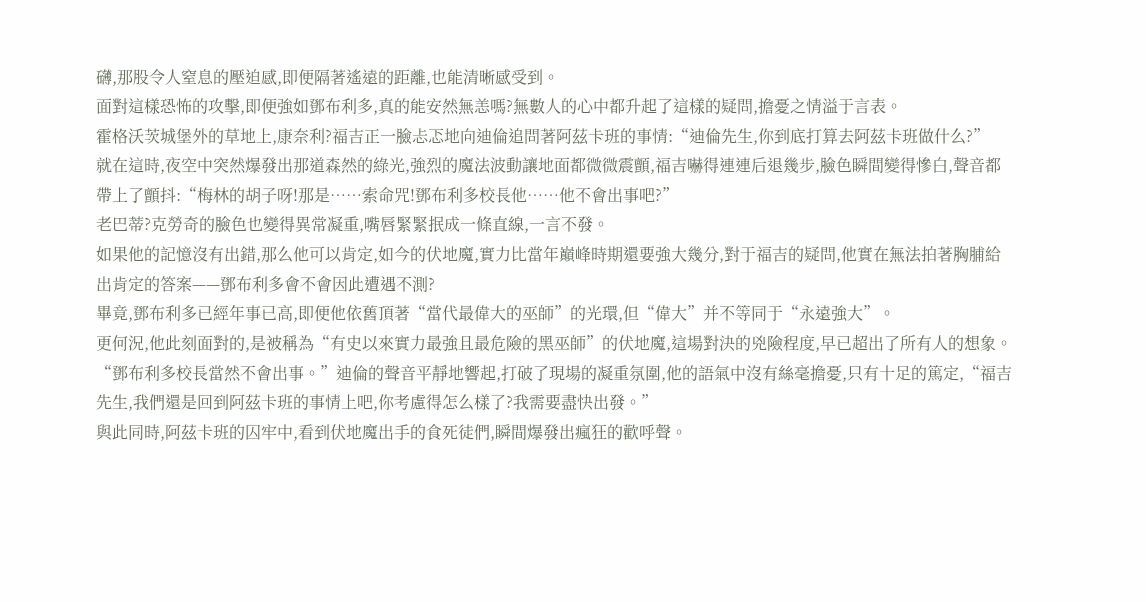礴,那股令人窒息的壓迫感,即便隔著遙遠的距離,也能清晰感受到。
面對這樣恐怖的攻擊,即便強如鄧布利多,真的能安然無恙嗎?無數人的心中都升起了這樣的疑問,擔憂之情溢于言表。
霍格沃茨城堡外的草地上,康奈利?福吉正一臉忐忑地向迪倫追問著阿茲卡班的事情:“迪倫先生,你到底打算去阿茲卡班做什么?”
就在這時,夜空中突然爆發出那道森然的綠光,強烈的魔法波動讓地面都微微震顫,福吉嚇得連連后退幾步,臉色瞬間變得慘白,聲音都帶上了顫抖:“梅林的胡子呀!那是……索命咒!鄧布利多校長他……他不會出事吧?”
老巴蒂?克勞奇的臉色也變得異常凝重,嘴唇緊緊抿成一條直線,一言不發。
如果他的記憶沒有出錯,那么他可以肯定,如今的伏地魔,實力比當年巔峰時期還要強大幾分,對于福吉的疑問,他實在無法拍著胸脯給出肯定的答案——鄧布利多會不會因此遭遇不測?
畢竟,鄧布利多已經年事已高,即便他依舊頂著“當代最偉大的巫師”的光環,但“偉大”并不等同于“永遠強大”。
更何況,他此刻面對的,是被稱為“有史以來實力最強且最危險的黑巫師”的伏地魔,這場對決的兇險程度,早已超出了所有人的想象。
“鄧布利多校長當然不會出事。”迪倫的聲音平靜地響起,打破了現場的凝重氛圍,他的語氣中沒有絲毫擔憂,只有十足的篤定,“福吉先生,我們還是回到阿茲卡班的事情上吧,你考慮得怎么樣了?我需要盡快出發。”
與此同時,阿茲卡班的囚牢中,看到伏地魔出手的食死徒們,瞬間爆發出瘋狂的歡呼聲。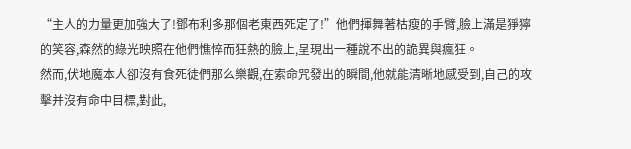“主人的力量更加強大了!鄧布利多那個老東西死定了!”他們揮舞著枯瘦的手臂,臉上滿是猙獰的笑容,森然的綠光映照在他們憔悴而狂熱的臉上,呈現出一種說不出的詭異與瘋狂。
然而,伏地魔本人卻沒有食死徒們那么樂觀,在索命咒發出的瞬間,他就能清晰地感受到,自己的攻擊并沒有命中目標,對此,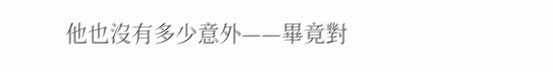他也沒有多少意外——畢竟對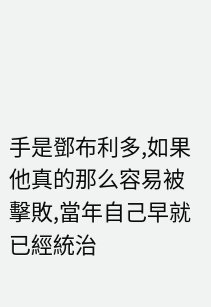手是鄧布利多,如果他真的那么容易被擊敗,當年自己早就已經統治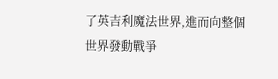了英吉利魔法世界,進而向整個世界發動戰爭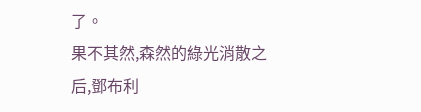了。
果不其然,森然的綠光消散之后,鄧布利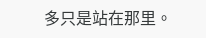多只是站在那里。